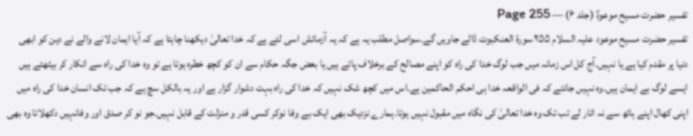تفسیر حضرت مسیح موعودؑ (جلد ۶) — Page 255
تفسیر حضرت مسیح موعود علیہ السلام ۲۵۵ سورة العنكبوت ڈالے جاویں گے۔سواصل مطلب یہ ہے کہ یہ آزمائش اسی لئے ہے کہ خدا تعالیٰ دیکھنا چاہتا ہے کہ آیا ایمان لانے والے نے دین کو ابھی دنیا پر مقدم کیا ہے یا نہیں۔آج کل اس زمانہ میں جب لوگ خدا کی راہ کو اپنے مصالح کے برخلاف پاتے ہیں یا بعض جگہ حکام سے ان کو کچھ خطرہ ہوتا ہے تو وہ خدا کی راہ سے انکار کر بیٹھتے ہیں ایسے لوگ بے ایمان ہیں۔وہ نہیں جانتے کہ فی الواقعہ خدا ہی احکم الحاکمین ہے۔اس میں کچھ شک نہیں کہ خدا کی راہ بہت دشوار گزار ہے اور یہ بالکل سچ ہے کہ جب تک انسان خدا کی راہ میں اپنی کھال اپنے ہاتھ سے نہ اتار لے تب تک وہ خدا تعالیٰ کی نگاہ میں مقبول نہیں ہوتا۔ہمارے نزدیک بھی ایک بے وفا نوکر کسی قدر و منزلت کے قابل نہیں۔جو نو کر صدق اور وفانہیں دکھلاتا وہ بھی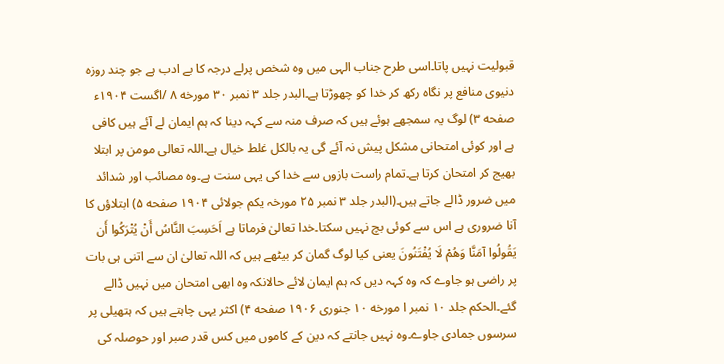قبولیت نہیں پاتا۔اسی طرح جناب الہی میں وہ شخص پرلے درجہ کا بے ادب ہے جو چند روزہ دنیوی منافع پر نگاہ رکھ کر خدا کو چھوڑتا ہے۔البدر جلد ۳ نمبر ۳۰ مورخه ۸ /اگست ۱۹۰۴ء صفحه ۳) لوگ یہ سمجھے ہوئے ہیں کہ صرف منہ سے کہہ دینا کہ ہم ایمان لے آئے ہیں کافی ہے اور کوئی امتحانی مشکل پیش نہ آئے گی یہ بالکل غلط خیال ہے۔اللہ تعالی مومن پر ابتلا بھیج کر امتحان کرتا ہے۔تمام راست بازوں سے خدا کی یہی سنت ہے۔وہ مصائب اور شدائد میں ضرور ڈالے جاتے ہیں۔(البدر جلد ۳ نمبر ۲۵ مورخہ یکم جولائی ۱۹۰۴ صفحه ۵) ابتلاؤں کا آنا ضروری ہے اس سے کوئی بچ نہیں سکتا۔خدا تعالیٰ فرماتا ہے اَحَسِبَ النَّاسُ أَنْ يُتْرَكُوا أَن يَقُولُوا آمَنَّا وَهُمْ لَا يُفْتَنُونَ یعنی کیا لوگ گمان کر بیٹھے ہیں کہ اللہ تعالیٰ ان سے اتنی ہی بات پر راضی ہو جاوے کہ وہ کہہ دیں کہ ہم ایمان لائے حالانکہ وہ ابھی امتحان میں نہیں ڈالے گئے۔الحکم جلد ۱۰ نمبر ا مورخه ۱۰ جنوری ۱۹۰۶ صفحه ۴) اکثر یہی چاہتے ہیں کہ ہتھیلی پر سرسوں جمادی جاوے۔وہ نہیں جانتے کہ دین کے کاموں میں کس قدر صبر اور حوصلہ کی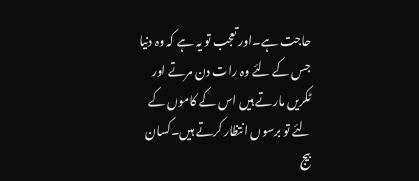حاجت ہے۔اور تعجب تو یہ ہے کہ وہ دنیا جس کے لئے وہ رات دن مرتے اور ٹکریں مارتے ہیں اس کے کاموں کے لئے تو برسوں انتظار کرتے ہیں۔کسان بیج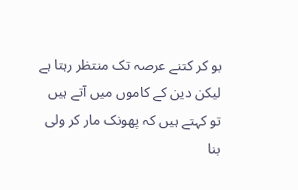بو کر کتنے عرصہ تک منتظر رہتا ہے لیکن دین کے کاموں میں آتے ہیں تو کہتے ہیں کہ پھونک مار کر ولی بنا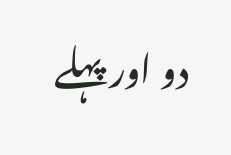دو اور پہلے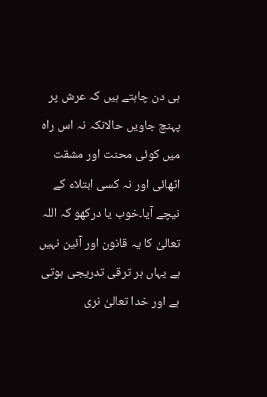ہی دن چاہتے ہیں کہ عرش پر پہنچ جاویں حالانکہ نہ اس راہ میں کوئی محنت اور مشقت اٹھائی اور نہ کسی ابتلاء کے نیچے آیا۔خوب یا درکھو کہ اللہ تعالیٰ کا یہ قانون اور آئین نہیں ہے یہاں ہر ترقی تدریجی ہوتی ہے اور خدا تعالیٰ نری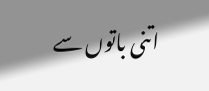اتنی باتوں سے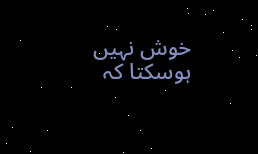خوش نہیں ہوسکتا کہ